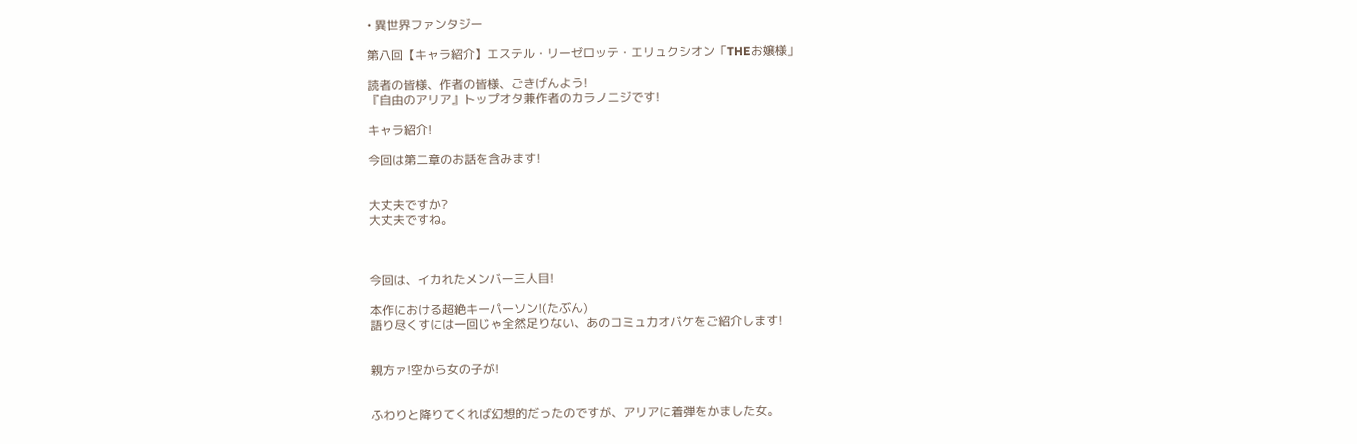• 異世界ファンタジー

第八回【キャラ紹介】エステル・リーゼロッテ・エリュクシオン「THEお嬢様」

読者の皆様、作者の皆様、ごきげんよう!
『自由のアリア』トップオタ兼作者のカラノニジです!

キャラ紹介!

今回は第二章のお話を含みます!


大丈夫ですか?
大丈夫ですね。



今回は、イカれたメンバー三人目!

本作における超絶キーパーソン!(たぶん)
語り尽くすには一回じゃ全然足りない、あのコミュ力オバケをご紹介します!


親方ァ!空から女の子が!


ふわりと降りてくれば幻想的だったのですが、アリアに着弾をかました女。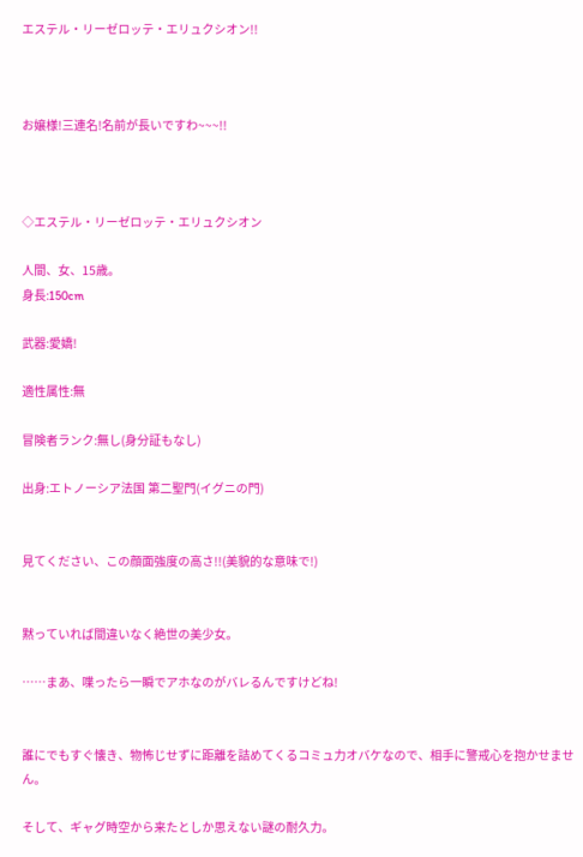エステル・リーゼロッテ・エリュクシオン!!



お嬢様!三連名!名前が長いですわ~~~!!



◇エステル・リーゼロッテ・エリュクシオン

人間、女、15歳。
身長:150cm

武器:愛嬌!

適性属性:無

冒険者ランク:無し(身分証もなし)

出身:エトノーシア法国 第二聖門(イグニの門)


見てください、この顔面強度の高さ!!(美貌的な意味で!)


黙っていれば間違いなく絶世の美少女。

……まあ、喋ったら一瞬でアホなのがバレるんですけどね!


誰にでもすぐ懐き、物怖じせずに距離を詰めてくるコミュ力オバケなので、相手に警戒心を抱かせません。

そして、ギャグ時空から来たとしか思えない謎の耐久力。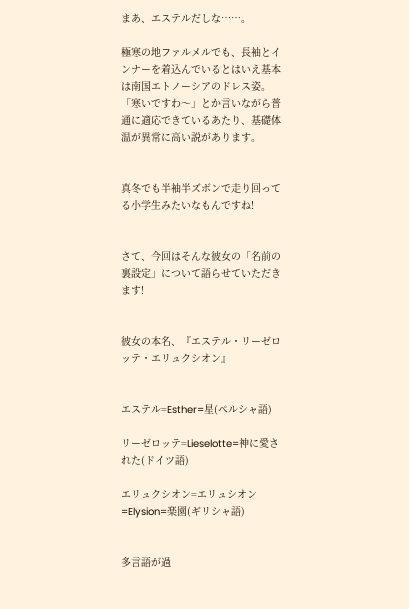まあ、エステルだしな……。

極寒の地ファルメルでも、長袖とインナーを着込んでいるとはいえ基本は南国エトノーシアのドレス姿。
「寒いですわ〜」とか言いながら普通に適応できているあたり、基礎体温が異常に高い説があります。


真冬でも半袖半ズボンで走り回ってる小学生みたいなもんですね!


さて、今回はそんな彼女の「名前の裏設定」について語らせていただきます!


彼女の本名、『エステル・リーゼロッテ・エリュクシオン』


エステル=Esther=星(ペルシャ語)

リーゼロッテ=Lieselotte=神に愛された(ドイツ語)

エリュクシオン=エリュシオン=Elysion=楽園(ギリシャ語)


多言語が過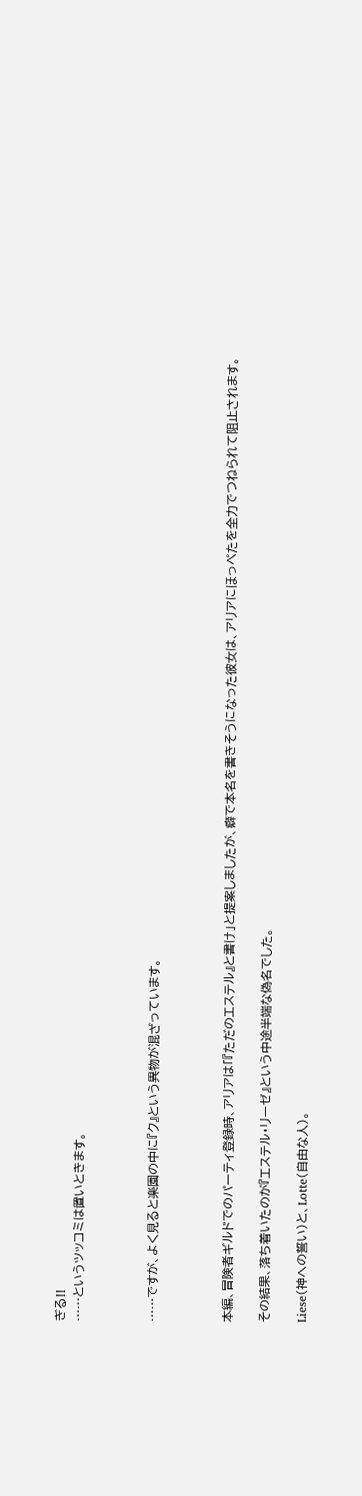ぎる!!
……というツッコミは置いときます。



……ですが、よく見ると楽園の中に『ク』という異物が混ざっています。



本編、冒険者ギルドでのパーティ登録時、アリアは「『ただのエステル』と書け」と提案しましたが、癖で本名を書きそうになった彼女は、アリアにほっぺたを全力でつねられて阻止されます。

その結果、落ち着いたのが『エステル・リーゼ』という中途半端な偽名でした。

Liese(神への誓い)と、Lotte(自由な人)。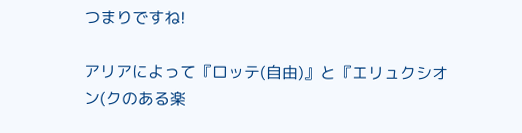つまりですね!

アリアによって『ロッテ(自由)』と『エリュクシオン(クのある楽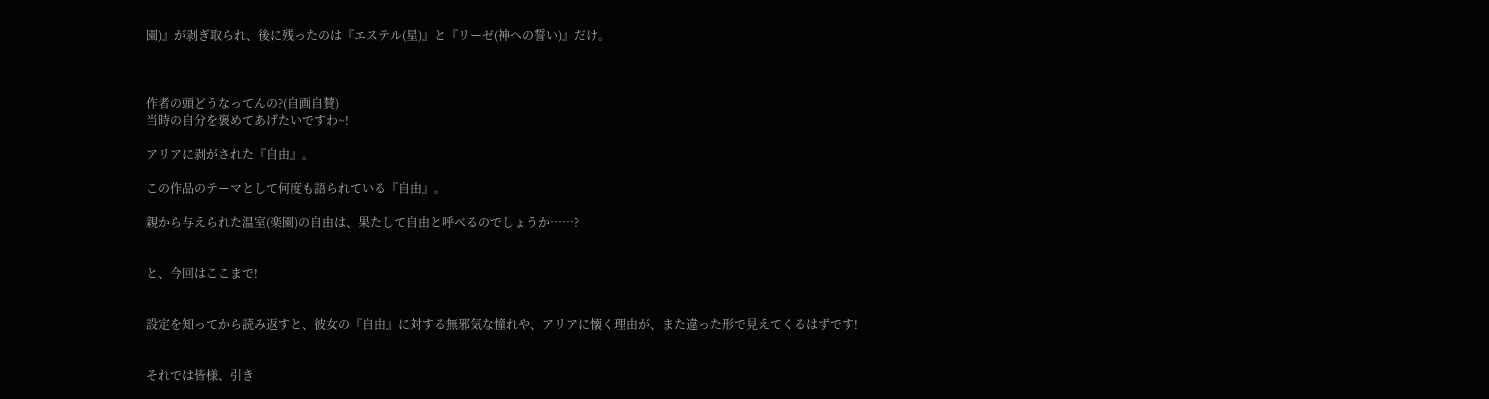園)』が剥ぎ取られ、後に残ったのは『エステル(星)』と『リーゼ(神への誓い)』だけ。



作者の頭どうなってんの?(自画自賛)
当時の自分を褒めてあげたいですわ~!

アリアに剥がされた『自由』。

この作品のテーマとして何度も語られている『自由』。

親から与えられた温室(楽園)の自由は、果たして自由と呼べるのでしょうか……?


と、今回はここまで!


設定を知ってから読み返すと、彼女の『自由』に対する無邪気な憧れや、アリアに懐く理由が、また違った形で見えてくるはずです!


それでは皆様、引き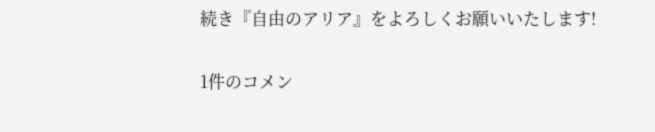続き『自由のアリア』をよろしくお願いいたします!

1件のコメン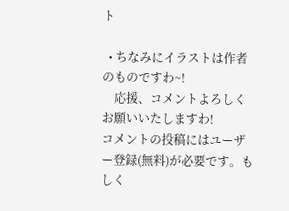ト

  • ちなみにイラストは作者のものですわ~!
    応援、コメントよろしくお願いいたしますわ!
コメントの投稿にはユーザー登録(無料)が必要です。もしく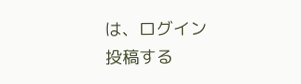は、ログイン
投稿する